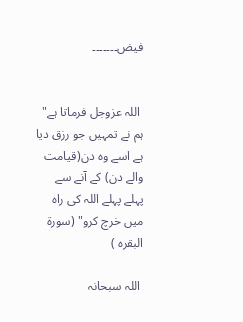فیض۔۔۔۔۔۔۔


 اللہ عزوجل فرماتا ہے" ہم نے تمہیں جو رزق دیا ہے اسے وہ دن(قیامت والے دن) کے آنے سے پہلے پہلے اللہ کی راہ میں خرچ کرو" (سورۃ البقرہ )

 اللہ سبحانہ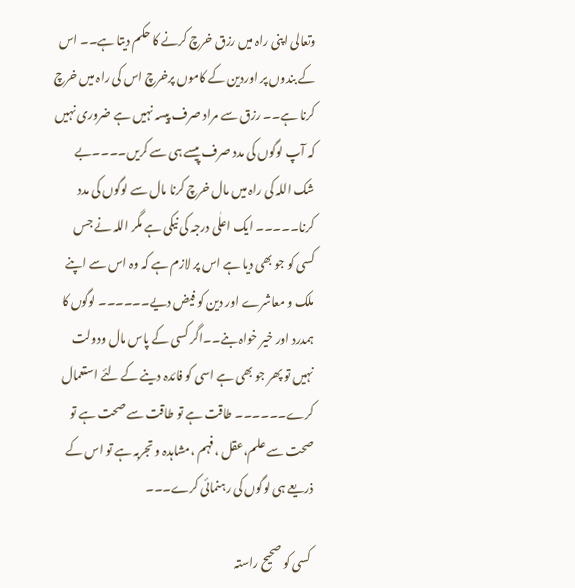وتعالی اپنی راہ میں رزق خرچ کرنے کا حکم دیتا ہے۔۔ اس کے بندوں پر اوردین کے کاموں پرخرچ اس کی راہ میں خرچ کرنا ہے۔۔ رزق سے مراد صرف پیسہ نہیں ہے ضروری نہیں کہ آپ لوگوں کی مدد صرف پیسے ہی سے کریں۔۔۔۔بے شک اللہ کی راہ میں مال خرچ کرنا مال سے لوگوں کی مدد کرنا۔۔۔۔۔ ایک اعلٰی درجہ کی نیکی ہے مگر اللہ نے جس کسی کو جو بھی دیا ہے اس پر لازم ہے کہ وہ اس سے اپنے ملک و معاشرے اور دین کو فیض دیے۔۔۔۔۔۔ لوگو‍‍ں کا ہمدرد اور خیر خواہ بنے۔۔اگر کسی کے پاس مال ودولت نہیں تو پھر جو بھی ہے اسی کو فائدہ دینے کے لئے استعمال کرے۔۔۔۔۔۔ طاقت ہے تو طاقت سے صحت ہے تو صحت سے علم،عقل ،فہم ،مشاہدہ و تجربہ ہے تو اس کے ذریعے ہی لوگوں کی رہنمائی کرے۔۔۔

 کسی کو صحیح راستہ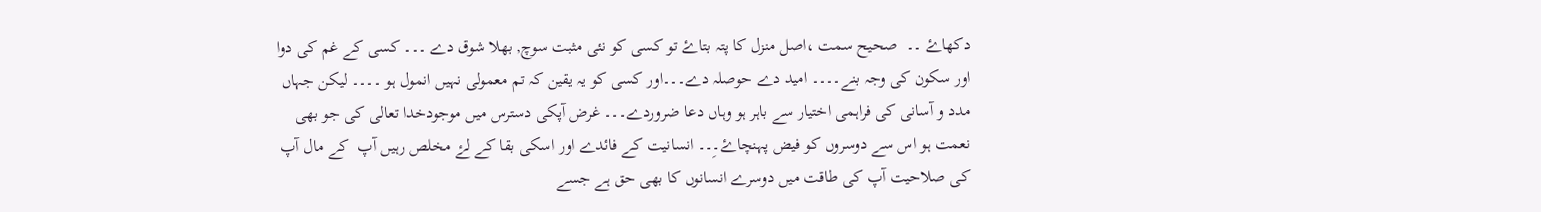دکھاۓ ۔۔  صحیح سمت ،اصل منزل کا پتہ بتاۓ تو کسی کو نئی مثبت سوچ, بھلا شوق دے ۔۔۔ کسی کے غم کی دوا اور سکون کی وجہ بنے۔۔۔۔ امید دے حوصلہ دے۔۔۔اور کسی کو یہ یقین کہ تم معمولی نہیں انمول ہو ۔۔۔۔ لیکن جہاں مدد و آسانی کی فراہمی اختیار سے باہر ہو وہاں دعا ضروردے۔۔۔ غرض آپکی دسترس میں موجودخدا تعالی کی جو بھی نعمت ہو اس سے دوسروں کو فیض پہنچاۓ۔ِ۔۔ انسانیت کے فائدے اور اسکی بقا کے لۓ مخلص رہیں آپ  کے مال آپ کی صلاحیت آپ کی طاقت میں دوسرے انسانوں کا بھی حق ہے جسے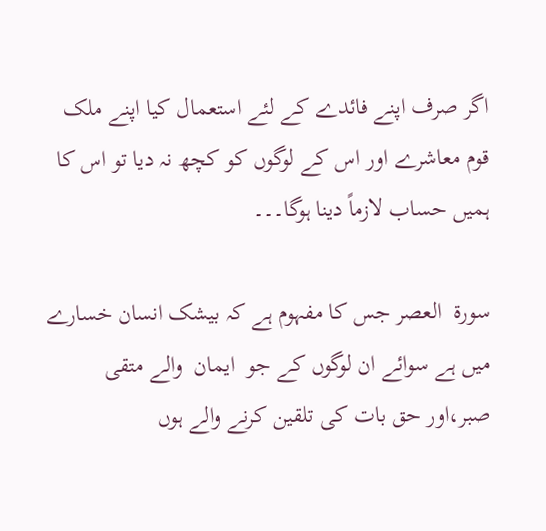اگر صرف اپنے فائدے کے لئے استعمال کیا اپنے ملک قوم معاشرے اور اس کے لوگوں کو کچھ نہ دیا تو اس کا ہمیں حساب لازماً دینا ہوگا۔۔۔

سورۃ  العصر جس کا مفہوم ہے کہ بیشک انسان خسارے میں ہے سوائے ان لوگوں کے جو  ایمان  والے متقی صبر،اور حق بات کی تلقین کرنے والے ہوں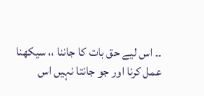۔۔ اس لیے حق بات کا جاننا ،، سیکھنا عمل کرنا اور جو جانتا نہیں اس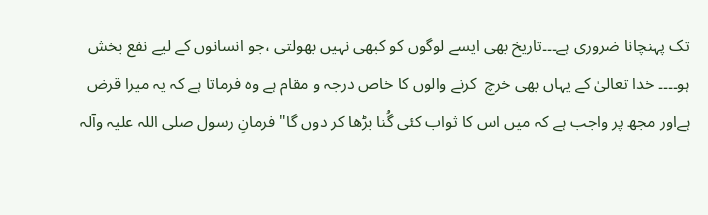تک پہنچانا ضروری ہے۔۔۔تاریخ بھی ایسے لوگوں کو کبھی نہیں بھولتی ،جو انسانوں کے لیے نفع بخش ہو۔۔۔۔ خدا تعالیٰ کے یہاں بھی خرچ  کرنے والوں کا خاص درجہ و مقام ہے وہ فرماتا ہے کہ یہ میرا قرض ہےاور مجھ پر واجب ہے کہ میں اس کا ثواب کئی گُنا بڑھا کر دوں گا" فرمانِ رسول صلی اللہ علیہ وآلہ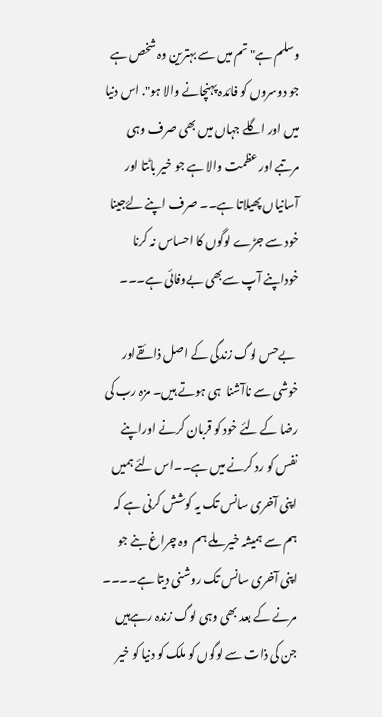وسلم ہے" تم میں سے بہترین وہ شخص ہے جو دوسروں کو فائدہ پہنچانے والا ہو". اس دنیا میں اور اگلے جہاں میں بھی صرف وہی مرتبے اور عظمت والا ہے جو خیر باٹتا اور آسانیاں پھیلاتا ہے۔۔ صرف اپنے لۓجینا خود سے جڑے لوگوں کا احساس نہ کرنا خوداپنے آپ سےبھی بےوفائی ہے۔۔۔

 بےحس لوگ زندگی کے اصل ذائقےاور خوشی سے ناآشنا  ہی ہوتے ہیں۔ مزہ رب کی رضا کے لئے خود کو قربان کرنے اوراپنے نفس کو رد کرنے میں ہے۔۔اس لئے ہمیں اپنی آخری سانس تک یہ کوشش کرنی ہے کہ ہم سے ہمیشہ خیر ملے ہم  وہ چراغ بنے جو اپنی آخری سانس تک روشنی دیتا ہے۔۔۔۔ مرنے کے بعد بھی وہی لوگ زندہ رہےہیں جن کی ذات سے لوگوں کو ملک کو دنیا کو خیر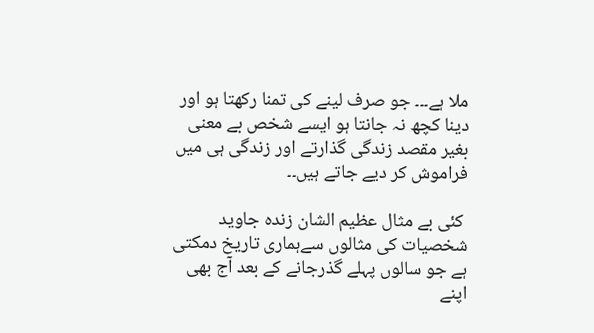ملا ہے۔۔۔ جو صرف لینے کی تمنا رکھتا ہو اور دینا کچھ نہ جانتا ہو ایسے شخص بے معنی بغیر مقصد زندگی گذارتے اور زندگی ہی میں فراموش کر دیے جاتے ہیں۔۔

 کئی بے مثال عظیم الشان زندہ جاوید شخصیات کی مثالوں سےہماری تاریخ دمکتی ہے جو سالوں پہلے گذرجانے کے بعد آج بھی اپنے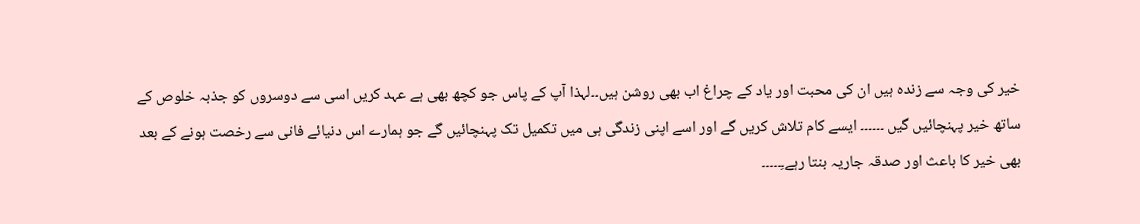خیر کی وجہ سے زندہ ہیں ان کی محبت اور یاد کے چراغ اب بھی روشن ہیں۔۔لہذا آپ کے پاس جو کچھ بھی ہے عہد کریں اسی سے دوسروں کو جذبہ خلوص کے ساتھ خیر پہنچائیں گیں ۔۔۔۔۔۔ ایسے کام تلاش کریں گے اور اسے اپنی زندگی ہی میں تکمیل تک پہنچائیں گے جو ہمارے اس دنیائے فانی سے رخصت ہونے کے بعد بھی خیر کا باعث اور صدقہ جاریہ بنتا رہے۔ِ۔۔۔۔۔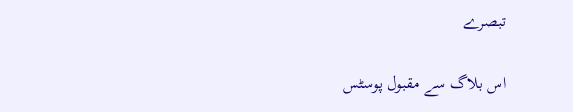تبصرے

اس بلاگ سے مقبول پوسٹس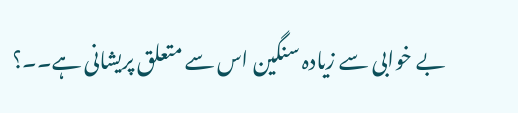بے خوابی سے زیادہ سنگین اس سے متعلق پریشانی ہے۔۔؟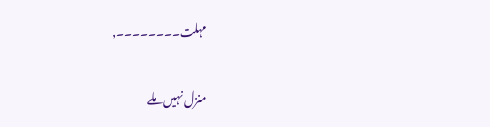مہلت۔۔۔۔۔۔۔۔,

منزل نہیں ملے